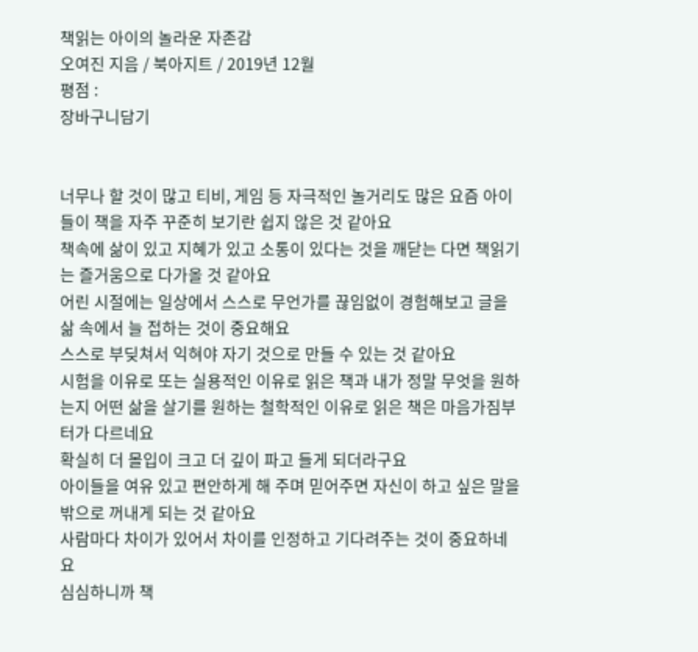책읽는 아이의 놀라운 자존감
오여진 지음 / 북아지트 / 2019년 12월
평점 :
장바구니담기


너무나 할 것이 많고 티비, 게임 등 자극적인 놀거리도 많은 요즘 아이들이 책을 자주 꾸준히 보기란 쉽지 않은 것 같아요
책속에 삶이 있고 지혜가 있고 소통이 있다는 것을 깨닫는 다면 책읽기는 즐거움으로 다가올 것 같아요
어린 시절에는 일상에서 스스로 무언가를 끊임없이 경험해보고 글을 삶 속에서 늘 접하는 것이 중요해요
스스로 부딪쳐서 익혀야 자기 것으로 만들 수 있는 것 같아요
시험을 이유로 또는 실용적인 이유로 읽은 책과 내가 정말 무엇을 원하는지 어떤 삶을 살기를 원하는 철학적인 이유로 읽은 책은 마음가짐부터가 다르네요
확실히 더 몰입이 크고 더 깊이 파고 들게 되더라구요
아이들을 여유 있고 편안하게 해 주며 믿어주면 자신이 하고 싶은 말을 밖으로 꺼내게 되는 것 같아요
사람마다 차이가 있어서 차이를 인정하고 기다려주는 것이 중요하네요
심심하니까 책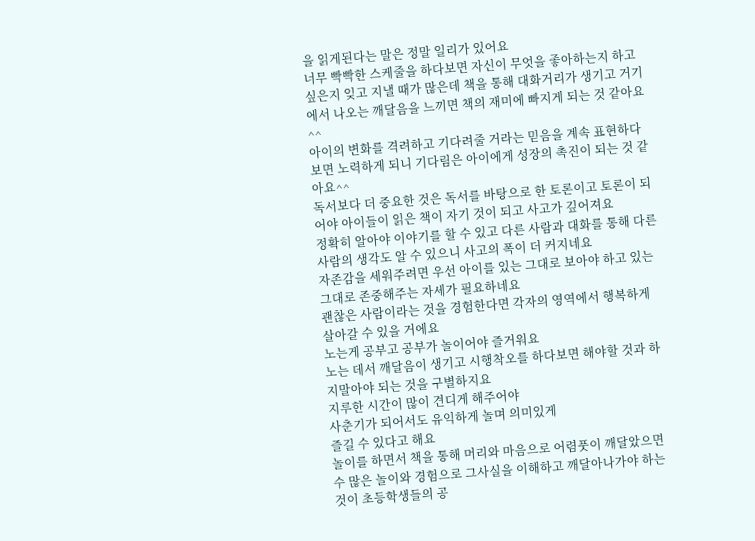을 읽게된다는 말은 정말 일리가 있어요
너무 빡빡한 스케줄을 하다보면 자신이 무엇을 좋아하는지 하고 싶은지 잊고 지낼 때가 많은데 책을 통해 대화거리가 생기고 거기에서 나오는 깨달음을 느끼면 책의 재미에 빠지게 되는 것 같아요^^
아이의 변화를 격려하고 기다려줄 거라는 믿음을 계속 표현하다보면 노력하게 되니 기다림은 아이에게 성장의 촉진이 되는 것 같아요^^
독서보다 더 중요한 것은 독서를 바탕으로 한 토론이고 토론이 되어야 아이들이 읽은 책이 자기 것이 되고 사고가 깊어져요
정확히 알아야 이야기를 할 수 있고 다른 사람과 대화를 통해 다른 사람의 생각도 알 수 있으니 사고의 폭이 더 커지네요
자존감을 세워주려면 우선 아이를 있는 그대로 보아야 하고 있는 그대로 존중해주는 자세가 필요하네요
괜찮은 사람이라는 것을 경험한다면 각자의 영역에서 행복하게 살아갈 수 있을 거에요
노는게 공부고 공부가 놀이어야 즐거워요
노는 데서 깨달음이 생기고 시행착오를 하다보면 해야할 것과 하지말아야 되는 것을 구별하지요
지루한 시간이 많이 견디게 해주어야
사춘기가 되어서도 유익하게 놀며 의미있게
즐길 수 있다고 해요
놀이를 하면서 책을 통해 머리와 마음으로 어렴풋이 깨달았으면 수 많은 놀이와 경험으로 그사실을 이해하고 깨달아나가야 하는 것이 초등학생들의 공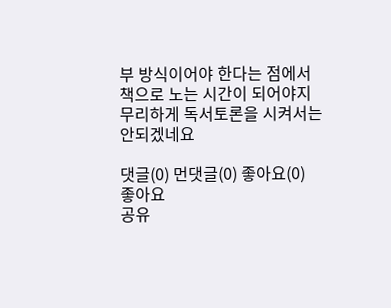부 방식이어야 한다는 점에서 책으로 노는 시간이 되어야지 무리하게 독서토론을 시켜서는 안되겠네요

댓글(0) 먼댓글(0) 좋아요(0)
좋아요
공유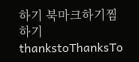하기 북마크하기찜하기 thankstoThanksTo